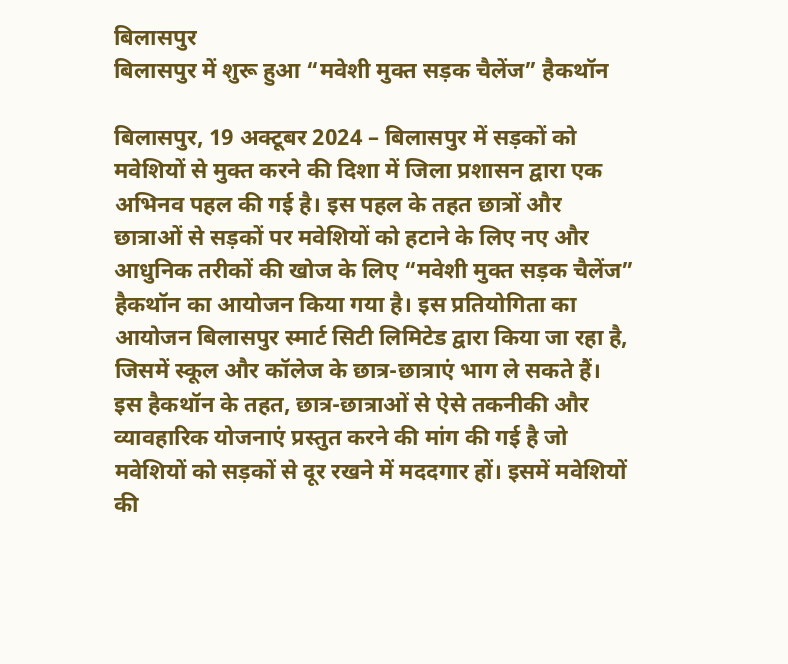बिलासपुर
बिलासपुर में शुरू हुआ “मवेशी मुक्त सड़क चैलेंज” हैकथॉन

बिलासपुर, 19 अक्टूबर 2024 – बिलासपुर में सड़कों को मवेशियों से मुक्त करने की दिशा में जिला प्रशासन द्वारा एक अभिनव पहल की गई है। इस पहल के तहत छात्रों और छात्राओं से सड़कों पर मवेशियों को हटाने के लिए नए और आधुनिक तरीकों की खोज के लिए “मवेशी मुक्त सड़क चैलेंज” हैकथॉन का आयोजन किया गया है। इस प्रतियोगिता का आयोजन बिलासपुर स्मार्ट सिटी लिमिटेड द्वारा किया जा रहा है, जिसमें स्कूल और कॉलेज के छात्र-छात्राएं भाग ले सकते हैं।
इस हैकथॉन के तहत, छात्र-छात्राओं से ऐसे तकनीकी और व्यावहारिक योजनाएं प्रस्तुत करने की मांग की गई है जो मवेशियों को सड़कों से दूर रखने में मददगार हों। इसमें मवेशियों की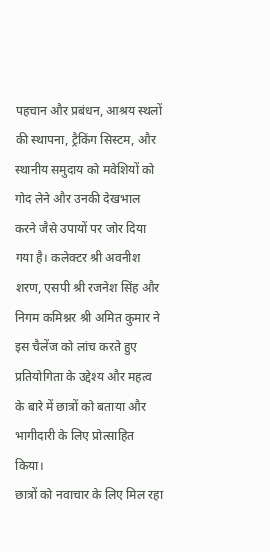पहचान और प्रबंधन, आश्रय स्थलों की स्थापना, ट्रैकिंग सिस्टम, और स्थानीय समुदाय को मवेशियों को गोद लेने और उनकी देखभाल करने जैसे उपायों पर जोर दिया गया है। कलेक्टर श्री अवनीश शरण, एसपी श्री रजनेश सिंह और निगम कमिश्नर श्री अमित कुमार ने इस चैलेंज को लांच करते हुए प्रतियोगिता के उद्देश्य और महत्व के बारे में छात्रों को बताया और भागीदारी के लिए प्रोत्साहित किया।
छात्रों को नवाचार के लिए मिल रहा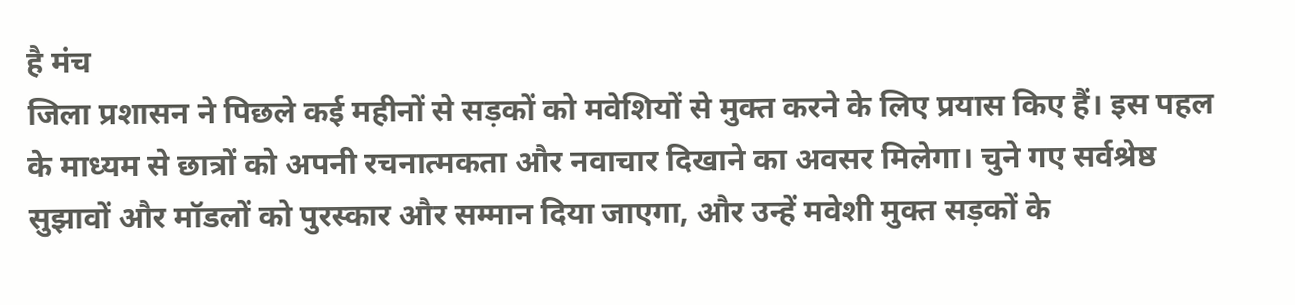है मंच
जिला प्रशासन ने पिछले कई महीनों से सड़कों को मवेशियों से मुक्त करने के लिए प्रयास किए हैं। इस पहल के माध्यम से छात्रों को अपनी रचनात्मकता और नवाचार दिखाने का अवसर मिलेगा। चुने गए सर्वश्रेष्ठ सुझावों और मॉडलों को पुरस्कार और सम्मान दिया जाएगा, और उन्हें मवेशी मुक्त सड़कों के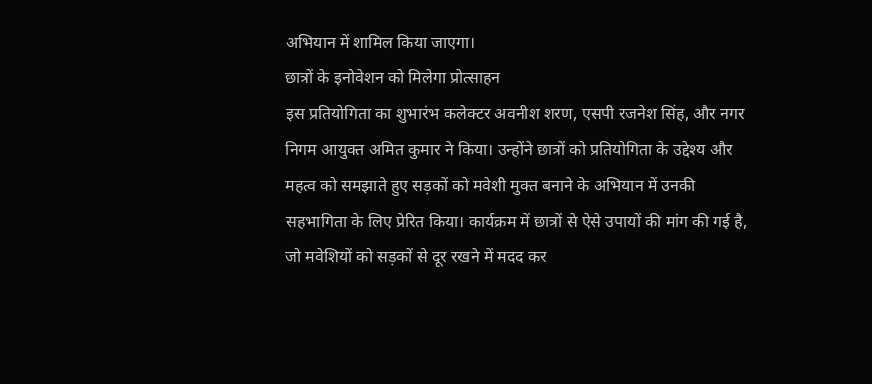अभियान में शामिल किया जाएगा।
छात्रों के इनोवेशन को मिलेगा प्रोत्साहन
इस प्रतियोगिता का शुभारंभ कलेक्टर अवनीश शरण, एसपी रजनेश सिंह, और नगर निगम आयुक्त अमित कुमार ने किया। उन्होंने छात्रों को प्रतियोगिता के उद्देश्य और महत्व को समझाते हुए सड़कों को मवेशी मुक्त बनाने के अभियान में उनकी सहभागिता के लिए प्रेरित किया। कार्यक्रम में छात्रों से ऐसे उपायों की मांग की गई है, जो मवेशियों को सड़कों से दूर रखने में मदद कर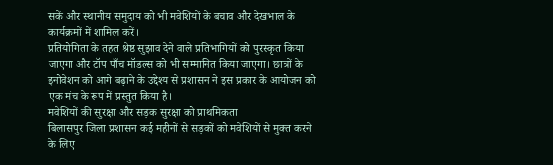सकें और स्थानीय समुदाय को भी मवेशियों के बचाव और देखभाल के कार्यक्रमों में शामिल करें।
प्रतियोगिता के तहत श्रेष्ठ सुझाव देने वाले प्रतिभागियों को पुरस्कृत किया जाएगा और टॉप पाँच मॉडल्स को भी सम्मानित किया जाएगा। छात्रों के इनोवेशन को आगे बढ़ाने के उद्देश्य से प्रशासन ने इस प्रकार के आयोजन को एक मंच के रूप में प्रस्तुत किया है।
मवेशियों की सुरक्षा और सड़क सुरक्षा को प्राथमिकता
बिलासपुर जिला प्रशासन कई महीनों से सड़कों को मवेशियों से मुक्त करने के लिए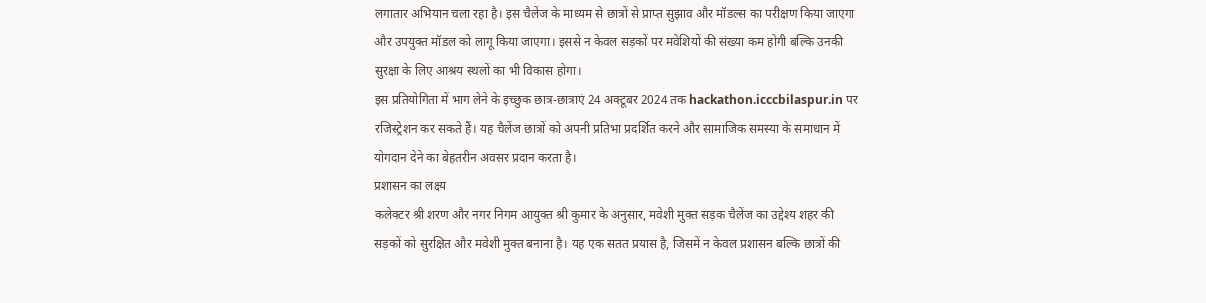लगातार अभियान चला रहा है। इस चैलेंज के माध्यम से छात्रों से प्राप्त सुझाव और मॉडल्स का परीक्षण किया जाएगा और उपयुक्त मॉडल को लागू किया जाएगा। इससे न केवल सड़कों पर मवेशियों की संख्या कम होगी बल्कि उनकी सुरक्षा के लिए आश्रय स्थलों का भी विकास होगा।
इस प्रतियोगिता में भाग लेने के इच्छुक छात्र-छात्राएं 24 अक्टूबर 2024 तक hackathon.icccbilaspur.in पर रजिस्ट्रेशन कर सकते हैं। यह चैलेंज छात्रों को अपनी प्रतिभा प्रदर्शित करने और सामाजिक समस्या के समाधान में योगदान देने का बेहतरीन अवसर प्रदान करता है।
प्रशासन का लक्ष्य
कलेक्टर श्री शरण और नगर निगम आयुक्त श्री कुमार के अनुसार, मवेशी मुक्त सड़क चैलेंज का उद्देश्य शहर की सड़कों को सुरक्षित और मवेशी मुक्त बनाना है। यह एक सतत प्रयास है, जिसमें न केवल प्रशासन बल्कि छात्रों की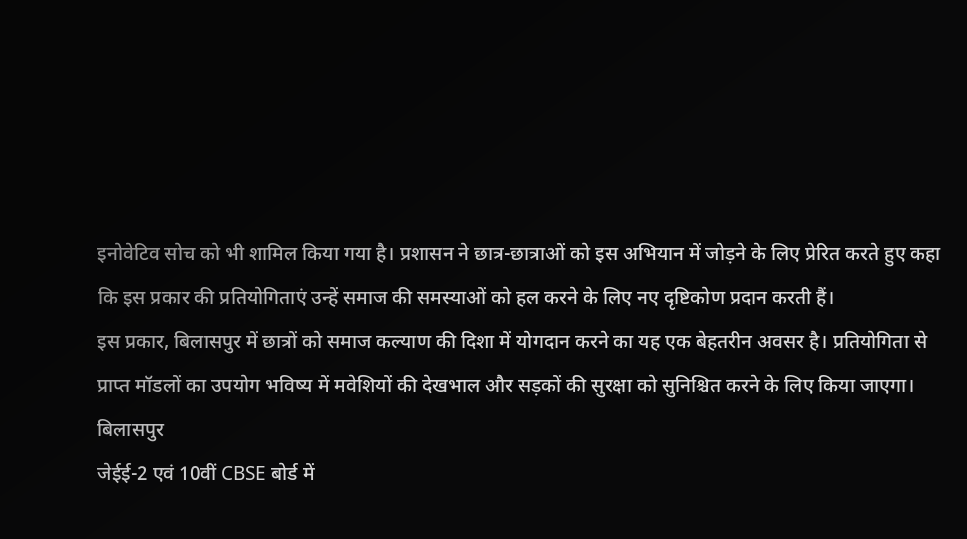इनोवेटिव सोच को भी शामिल किया गया है। प्रशासन ने छात्र-छात्राओं को इस अभियान में जोड़ने के लिए प्रेरित करते हुए कहा कि इस प्रकार की प्रतियोगिताएं उन्हें समाज की समस्याओं को हल करने के लिए नए दृष्टिकोण प्रदान करती हैं।
इस प्रकार, बिलासपुर में छात्रों को समाज कल्याण की दिशा में योगदान करने का यह एक बेहतरीन अवसर है। प्रतियोगिता से प्राप्त मॉडलों का उपयोग भविष्य में मवेशियों की देखभाल और सड़कों की सुरक्षा को सुनिश्चित करने के लिए किया जाएगा।
बिलासपुर
जेईई-2 एवं 10वीं CBSE बोर्ड में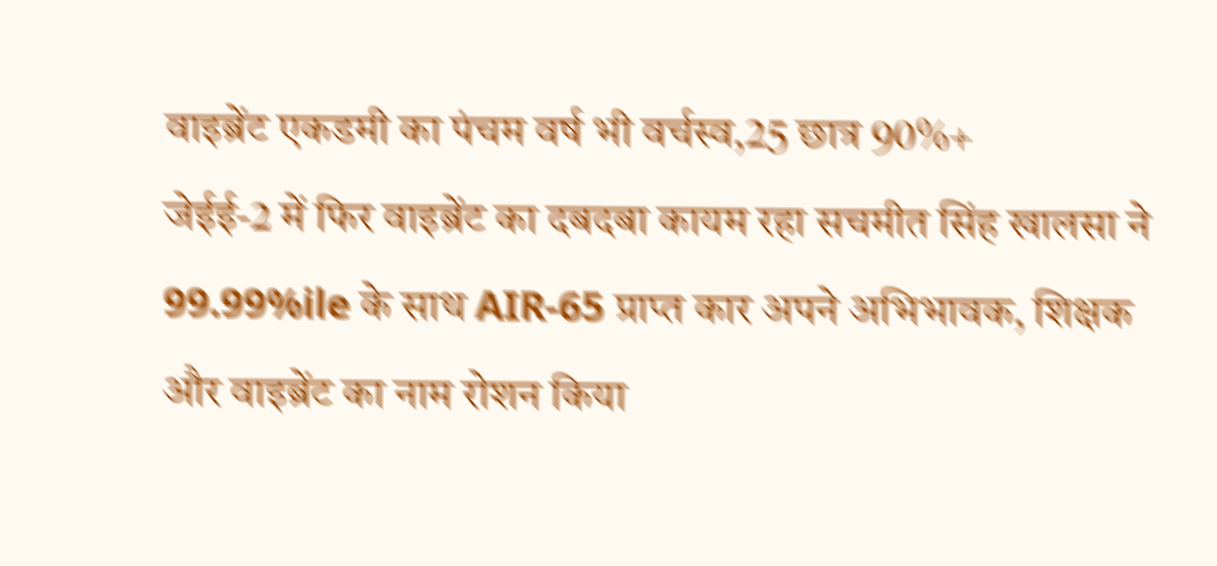वाइब्रेंट एकडमी का पंचम वर्ष भी वर्चस्व,25 छात्र 90%+
जेईई-2 में फिर वाइब्रेंट का दबदबा कायम रहा सचमीत सिंह खालसा ने 99.99%ile के साथ AIR-65 प्राप्त कार अपने अभिभावक, शिक्षक और वाइब्रेंट का नाम रोशन किया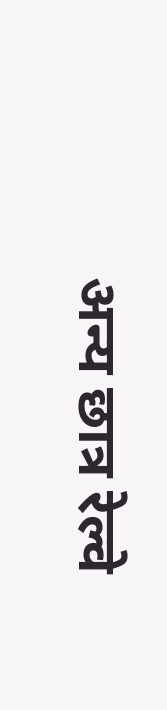अन्य छात्र रेल्वे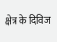क्षेत्र के दिविज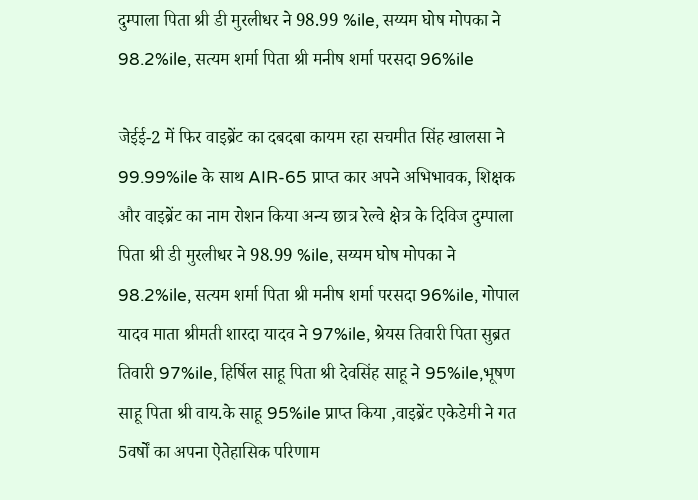दुम्पाला पिता श्री डी मुरलीधर ने 98.99 %ile, सय्यम घोष मोपका ने 98.2%ile, सत्यम शर्मा पिता श्री मनीष शर्मा परसदा 96%ile

जेईई-2 में फिर वाइब्रेंट का दबदबा कायम रहा सचमीत सिंह खालसा ने 99.99%ile के साथ AIR-65 प्राप्त कार अपने अभिभावक, शिक्षक और वाइब्रेंट का नाम रोशन किया अन्य छात्र रेल्वे क्षेत्र के दिविज दुम्पाला पिता श्री डी मुरलीधर ने 98.99 %ile, सय्यम घोष मोपका ने 98.2%ile, सत्यम शर्मा पिता श्री मनीष शर्मा परसदा 96%ile, गोपाल यादव माता श्रीमती शारदा यादव ने 97%ile, श्रेयस तिवारी पिता सुब्रत तिवारी 97%ile, हिर्षिल साहू पिता श्री देवसिंह साहू ने 95%ile,भूषण साहू पिता श्री वाय.के साहू 95%ile प्राप्त किया ,वाइब्रेंट एकेडेमी ने गत 5वर्षों का अपना ऐतेहासिक परिणाम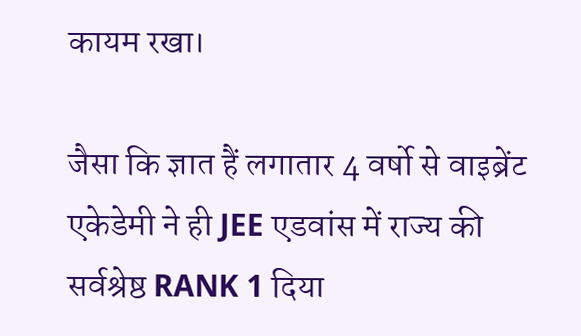कायम रखा।

जैसा कि ज्ञात हैं लगातार 4 वर्षो से वाइब्रेंट एकेडेमी ने ही JEE एडवांस में राज्य की सर्वश्रेष्ठ RANK 1 दिया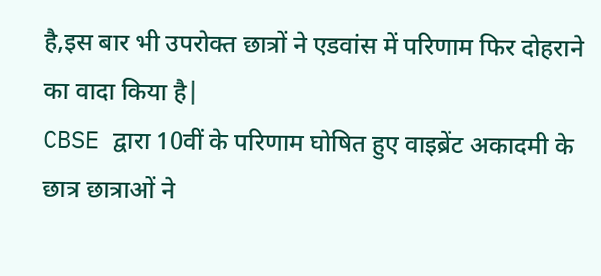है,इस बार भी उपरोक्त छात्रों ने एडवांस में परिणाम फिर दोहराने का वादा किया है|
CBSE द्वारा 10वीं के परिणाम घोषित हुए वाइब्रेंट अकादमी के छात्र छात्राओं ने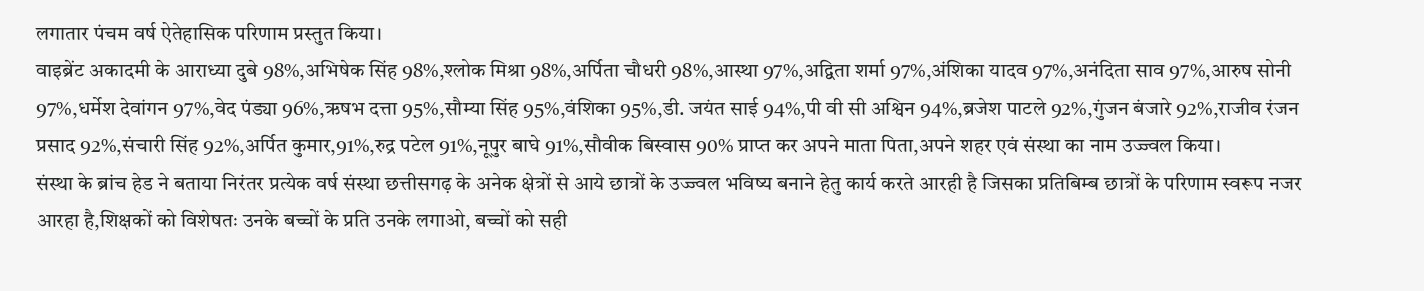लगातार पंचम वर्ष ऐतेहासिक परिणाम प्रस्तुत किया।
वाइब्रेंट अकादमी के आराध्या दुबे 98%,अभिषेक सिंह 98%,श्लोक मिश्रा 98%,अर्पिता चौधरी 98%,आस्था 97%,अद्विता शर्मा 97%,अंशिका यादव 97%,अनंदिता साव 97%,आरुष सोनी 97%,धर्मेश देवांगन 97%,वेद पंड्या 96%,ऋषभ दत्ता 95%,सौम्या सिंह 95%,वंशिका 95%,डी. जयंत साई 94%,पी वी सी अश्विन 94%,ब्रजेश पाटले 92%,गुंजन बंजारे 92%,राजीव रंजन प्रसाद 92%,संचारी सिंह 92%,अर्पित कुमार,91%,रुद्र पटेल 91%,नूपुर बाघे 91%,सौवीक बिस्वास 90% प्राप्त कर अपने माता पिता,अपने शहर एवं संस्था का नाम उज्ज्वल किया।
संस्था के ब्रांच हेड ने बताया निरंतर प्रत्येक वर्ष संस्था छत्तीसगढ़ के अनेक क्षेत्रों से आये छात्रों के उज्ज्वल भविष्य बनाने हेतु कार्य करते आरही है जिसका प्रतिबिम्ब छात्रों के परिणाम स्वरूप नजर आरहा है,शिक्षकों को विशेषतः उनके बच्चों के प्रति उनके लगाओ, बच्चों को सही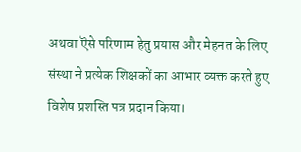अथवा ऎसे परिणाम हेतु प्रयास और मेहनत के लिए संस्था ने प्रत्येक शिक्षकों का आभार व्यक्त करते हुए विशेष प्रशस्ति पत्र प्रदान किया।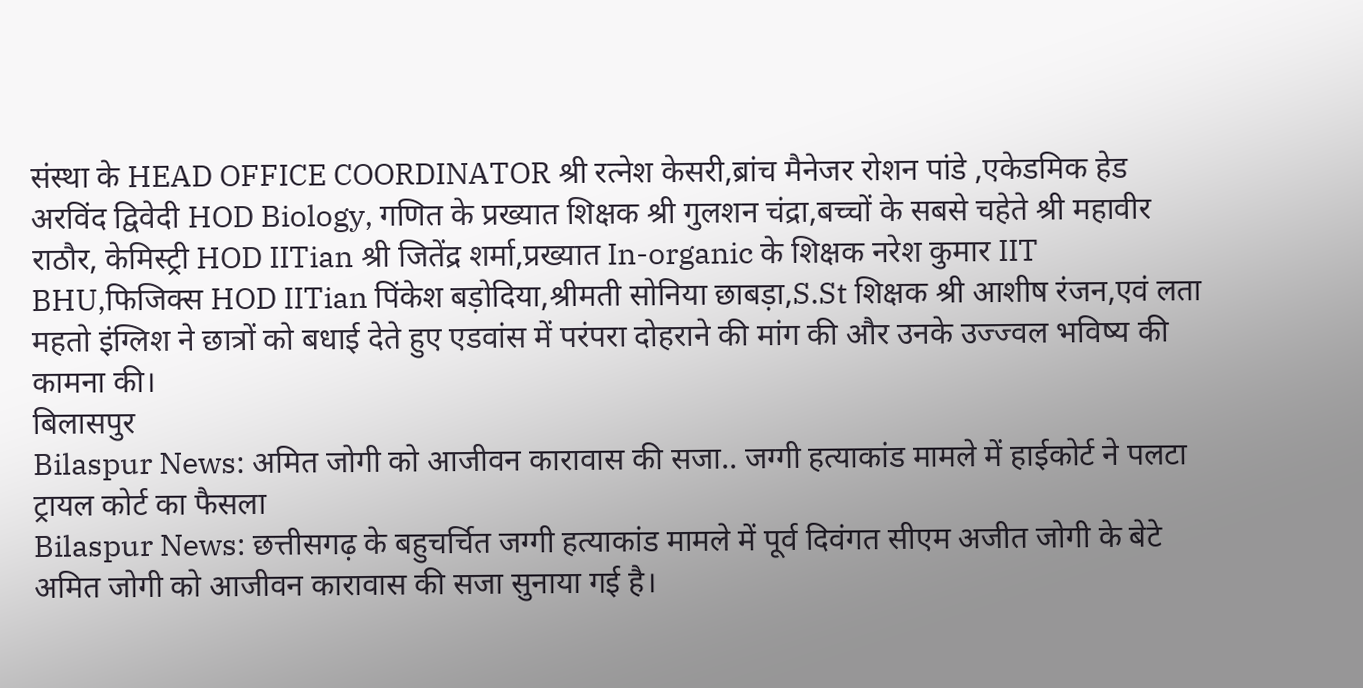संस्था के HEAD OFFICE COORDINATOR श्री रत्नेश केसरी,ब्रांच मैनेजर रोशन पांडे ,एकेडमिक हेड अरविंद द्विवेदी HOD Biology, गणित के प्रख्यात शिक्षक श्री गुलशन चंद्रा,बच्चों के सबसे चहेते श्री महावीर राठौर, केमिस्ट्री HOD IITian श्री जितेंद्र शर्मा,प्रख्यात In-organic के शिक्षक नरेश कुमार IIT BHU,फिजिक्स HOD IITian पिंकेश बड़ोदिया,श्रीमती सोनिया छाबड़ा,S.St शिक्षक श्री आशीष रंजन,एवं लता महतो इंग्लिश ने छात्रों को बधाई देते हुए एडवांस में परंपरा दोहराने की मांग की और उनके उज्ज्वल भविष्य की कामना की।
बिलासपुर
Bilaspur News: अमित जोगी को आजीवन कारावास की सजा.. जग्गी हत्याकांड मामले में हाईकोर्ट ने पलटा ट्रायल कोर्ट का फैसला
Bilaspur News: छत्तीसगढ़ के बहुचर्चित जग्गी हत्याकांड मामले में पूर्व दिवंगत सीएम अजीत जोगी के बेटे अमित जोगी को आजीवन कारावास की सजा सुनाया गई है।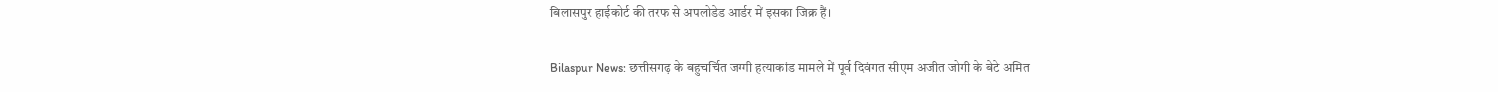बिलासपुर हाईकोर्ट की तरफ से अपलोडेड आर्डर में इसका जिक्र हैं।

Bilaspur News: छत्तीसगढ़ के बहुचर्चित जग्गी हत्याकांड मामले में पूर्व दिवंगत सीएम अजीत जोगी के बेटे अमित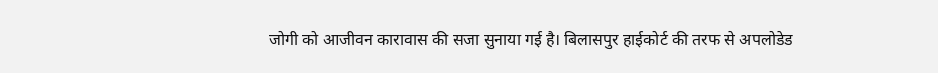जोगी को आजीवन कारावास की सजा सुनाया गई है। बिलासपुर हाईकोर्ट की तरफ से अपलोडेड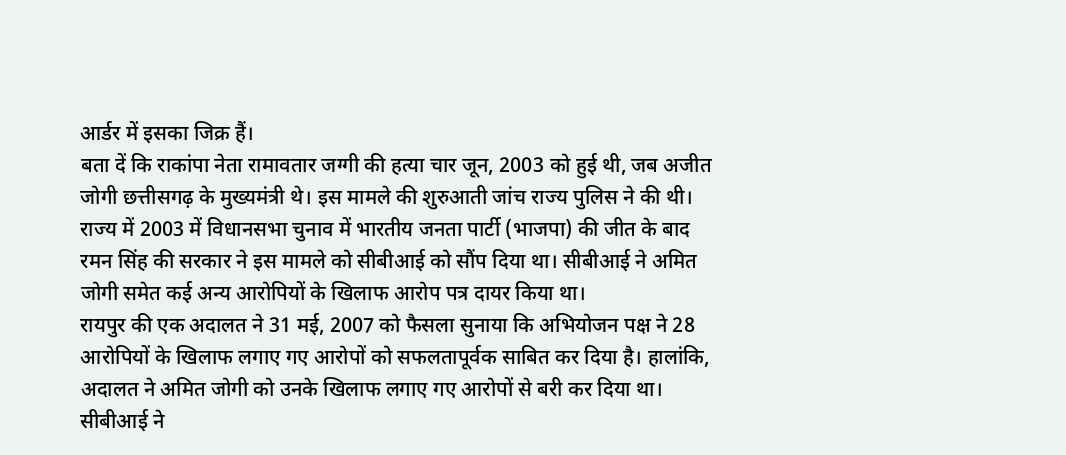आर्डर में इसका जिक्र हैं।
बता दें कि राकांपा नेता रामावतार जग्गी की हत्या चार जून, 2003 को हुई थी, जब अजीत जोगी छत्तीसगढ़ के मुख्यमंत्री थे। इस मामले की शुरुआती जांच राज्य पुलिस ने की थी। राज्य में 2003 में विधानसभा चुनाव में भारतीय जनता पार्टी (भाजपा) की जीत के बाद रमन सिंह की सरकार ने इस मामले को सीबीआई को सौंप दिया था। सीबीआई ने अमित जोगी समेत कई अन्य आरोपियों के खिलाफ आरोप पत्र दायर किया था।
रायपुर की एक अदालत ने 31 मई, 2007 को फैसला सुनाया कि अभियोजन पक्ष ने 28 आरोपियों के खिलाफ लगाए गए आरोपों को सफलतापूर्वक साबित कर दिया है। हालांकि, अदालत ने अमित जोगी को उनके खिलाफ लगाए गए आरोपों से बरी कर दिया था। सीबीआई ने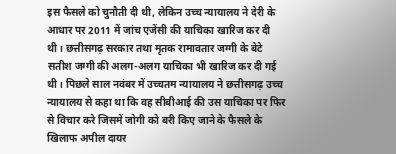इस फैसले को चुनौती दी थी, लेकिन उच्च न्यायालय ने देरी के आधार पर 2011 में जांच एजेंसी की याचिका खारिज कर दी थी। छत्तीसगढ़ सरकार तथा मृतक रामावतार जग्गी के बेटे सतीश जग्गी की अलग-अलग याचिका भी खारिज कर दी गई थी। पिछले साल नवंबर में उच्चतम न्यायालय ने छत्तीसगढ़ उच्च न्यायालय से कहा था कि वह सीबीआई की उस याचिका पर फिर से विचार करे जिसमें जोगी को बरी किए जाने के फैसले के खिलाफ अपील दायर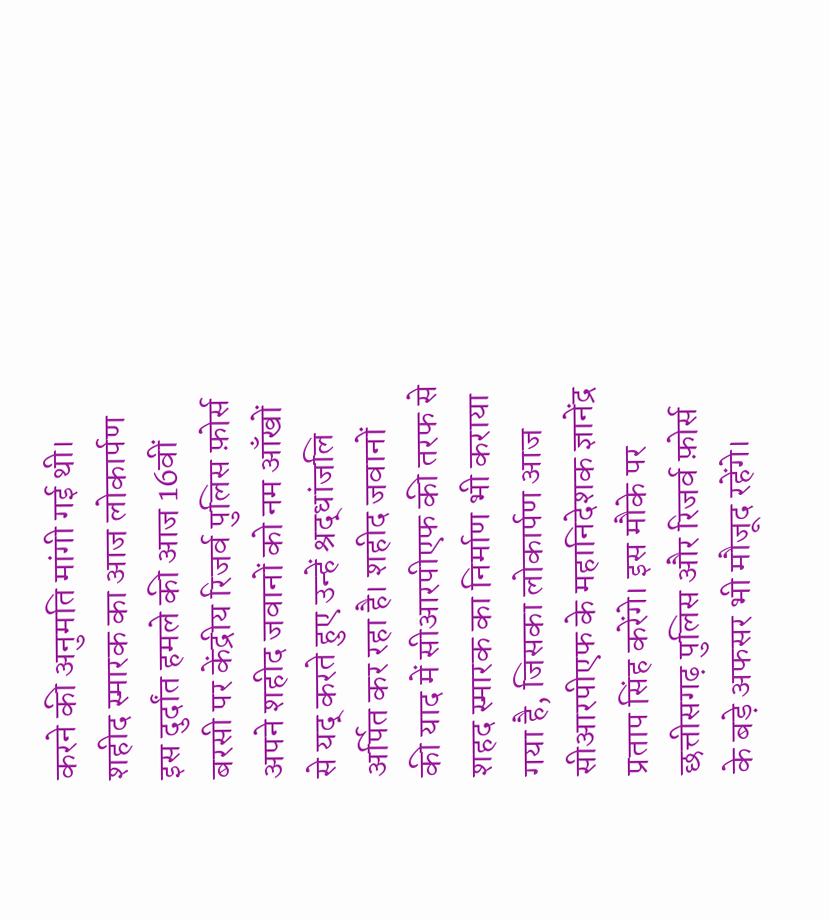करने की अनुमति मांगी गई थी।
शहीद स्मारक का आज लोकार्पण
इस दुर्दांत हमले की आज 16वीं बरसी पर केंद्रीय रिजर्व पुलिस फ़ोर्स अपने शहीद जवानों को नम आँखों से यद् करते हुए उन्हें श्रद्धांजलि अर्पित कर रहा है। शहीद जवानों की याद में सीआरपीएफ की तरफ से शहद स्मारक का निर्माण भी कराया गया है, जिसका लोकार्पण आज सीआरपीएफ के महानिदेशक ज्ञानेंद्र प्रताप सिंह करेंगे। इस मौके पर छत्तीसगढ़ पुलिस और रिजर्व फ़ोर्स के बड़े अफसर भी मौजूद रहेंगे।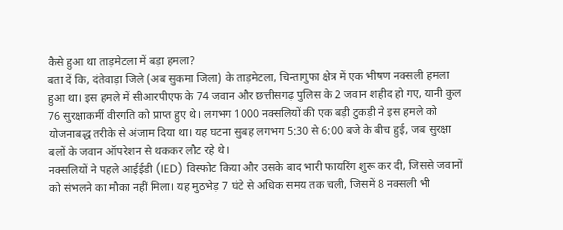कैसे हुआ था ताड़मेटला में बड़ा हमला?
बता दें कि, दंतेवाड़ा जिले (अब सुकमा जिला) के ताड़मेटला, चिन्तागुफा क्षेत्र में एक भीषण नक्सली हमला हुआ था। इस हमले में सीआरपीएफ के 74 जवान और छत्तीसगढ़ पुलिस के 2 जवान शहीद हो गए, यानी कुल 76 सुरक्षाकर्मी वीरगति को प्राप्त हुए थे। लगभग 1000 नक्सलियों की एक बड़ी टुकड़ी ने इस हमले को योजनाबद्ध तरीके से अंजाम दिया था। यह घटना सुबह लगभग 5:30 से 6:00 बजे के बीच हुई, जब सुरक्षा बलों के जवान ऑपरेशन से थककर लौट रहे थे।
नक्सलियों ने पहले आईईडी (IED) विस्फोट किया और उसके बाद भारी फायरिंग शुरू कर दी, जिससे जवानों को संभलने का मौका नहीं मिला। यह मुठभेड़ 7 घंटे से अधिक समय तक चली, जिसमें 8 नक्सली भी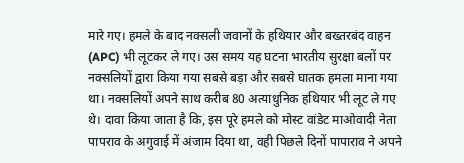मारे गए। हमले के बाद नक्सली जवानों के हथियार और बख्तरबंद वाहन (APC) भी लूटकर ले गए। उस समय यह घटना भारतीय सुरक्षा बलों पर नक्सलियों द्वारा किया गया सबसे बड़ा और सबसे घातक हमला माना गया था। नक्सलियों अपने साथ करीब 80 अत्याधुनिक हथियार भी लूट ले गए थे। दावा किया जाता है कि, इस पूरे हमले को मोस्ट वांडेट माओवादी नेता पापराव के अगुवाई में अंजाम दिया था, वही पिछले दिनों पापाराव ने अपने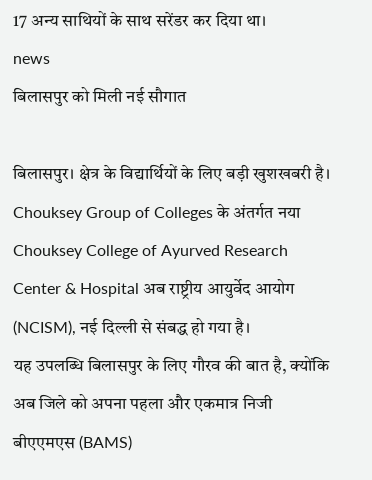17 अन्य साथियों के साथ सरेंडर कर दिया था।
news
बिलासपुर को मिली नई सौगात

बिलासपुर। क्षेत्र के विद्यार्थियों के लिए बड़ी खुशखबरी है। Chouksey Group of Colleges के अंतर्गत नया Chouksey College of Ayurved Research Center & Hospital अब राष्ट्रीय आयुर्वेद आयोग (NCISM), नई दिल्ली से संबद्ध हो गया है।
यह उपलब्धि बिलासपुर के लिए गौरव की बात है, क्योंकि अब जिले को अपना पहला और एकमात्र निजी बीएएमएस (BAMS)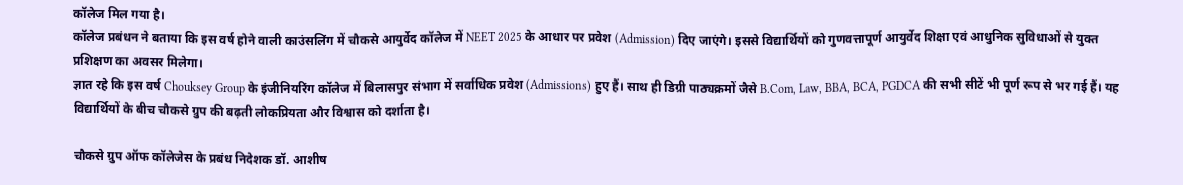कॉलेज मिल गया है।
कॉलेज प्रबंधन ने बताया कि इस वर्ष होने वाली काउंसलिंग में चौकसे आयुर्वेद कॉलेज में NEET 2025 के आधार पर प्रवेश (Admission) दिए जाएंगे। इससे विद्यार्थियों को गुणवत्तापूर्ण आयुर्वेद शिक्षा एवं आधुनिक सुविधाओं से युक्त प्रशिक्षण का अवसर मिलेगा।
ज्ञात रहे कि इस वर्ष Chouksey Group के इंजीनियरिंग कॉलेज में बिलासपुर संभाग में सर्वाधिक प्रवेश (Admissions) हुए हैं। साथ ही डिग्री पाठ्यक्रमों जैसे B.Com, Law, BBA, BCA, PGDCA की सभी सीटें भी पूर्ण रूप से भर गई हैं। यह विद्यार्थियों के बीच चौकसे ग्रुप की बढ़ती लोकप्रियता और विश्वास को दर्शाता है।

चौकसे ग्रुप ऑफ कॉलेजेस के प्रबंध निदेशक डॉ. आशीष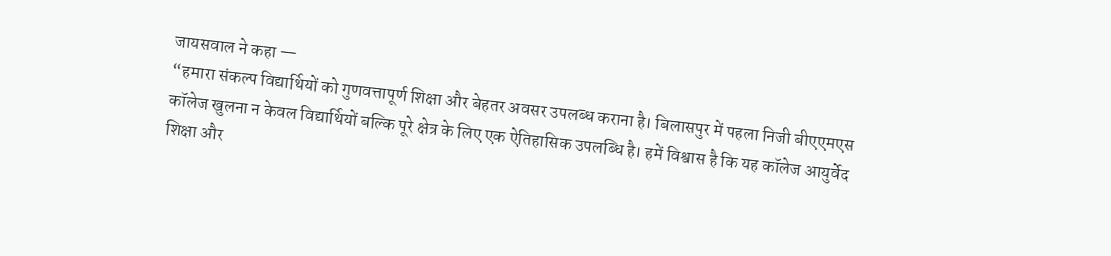जायसवाल ने कहा —
“हमारा संकल्प विद्यार्थियों को गुणवत्तापूर्ण शिक्षा और बेहतर अवसर उपलब्ध कराना है। बिलासपुर में पहला निजी बीएएमएस कॉलेज खुलना न केवल विद्यार्थियों बल्कि पूरे क्षेत्र के लिए एक ऐतिहासिक उपलब्धि है। हमें विश्वास है कि यह कॉलेज आयुर्वेद शिक्षा और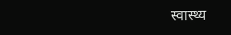स्वास्थ्य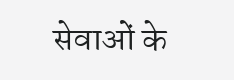सेवाओं के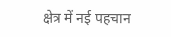क्षेत्र में नई पहचान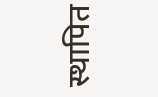स्थापित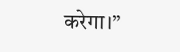करेगा।”